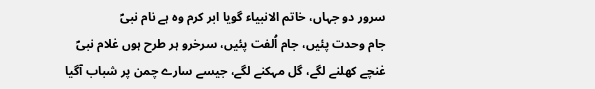سرور دو جہاں، خاتم الانبیاء گویا ابر کرم وہ ہے نام نبیؐ
جام وحدت پئیں، جام اُلفت پئیں، سرخرو ہر طرح ہوں غلام نبیؐ
غنچے کھلنے لگے، گل مہکنے لگے، جیسے سارے چمن پر شباب آگیا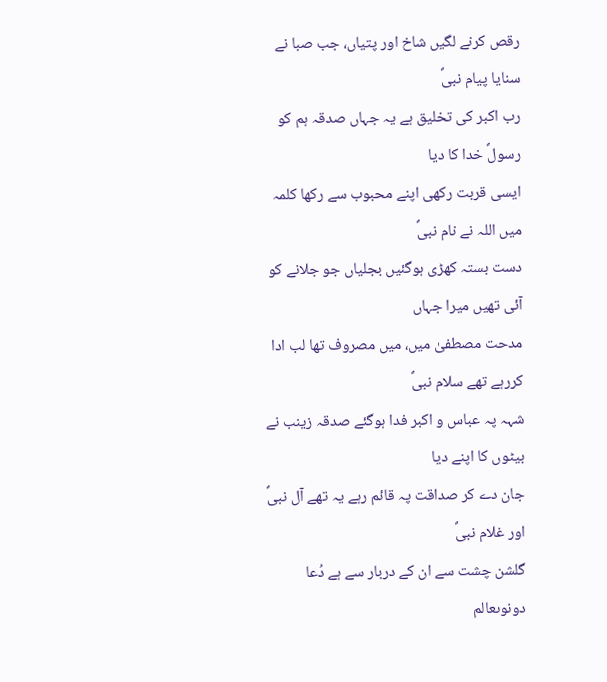رقص کرنے لگیں شاخ اور پتیاں، جب صبا نے سنایا پیام نبیؐ
رب اکبر کی تخلیق ہے یہ جہاں صدقہ ہم کو رسولؐ خدا کا دیا
ایسی قربت رکھی اپنے محبوب سے رکھا کلمہ میں اللہ نے نام نبیؐ
دست بستہ کھڑی ہوگئیں بجلیاں جو جلانے کو آئی تھیں میرا جہاں
مدحت مصطفیٰ میں، میں مصروف تھا لب ادا کررہے تھے سلام نبیؐ
شہہ پہ عباس و اکبر فدا ہوگئے صدقہ زینب نے بیٹوں کا اپنے دیا
جان دے کر صداقت پہ قائم رہے یہ تھے آل نبیؐ اور غلام نبیؐ
گلشن چشت سے ان کے دربار سے ہے دُعا دونوںعالم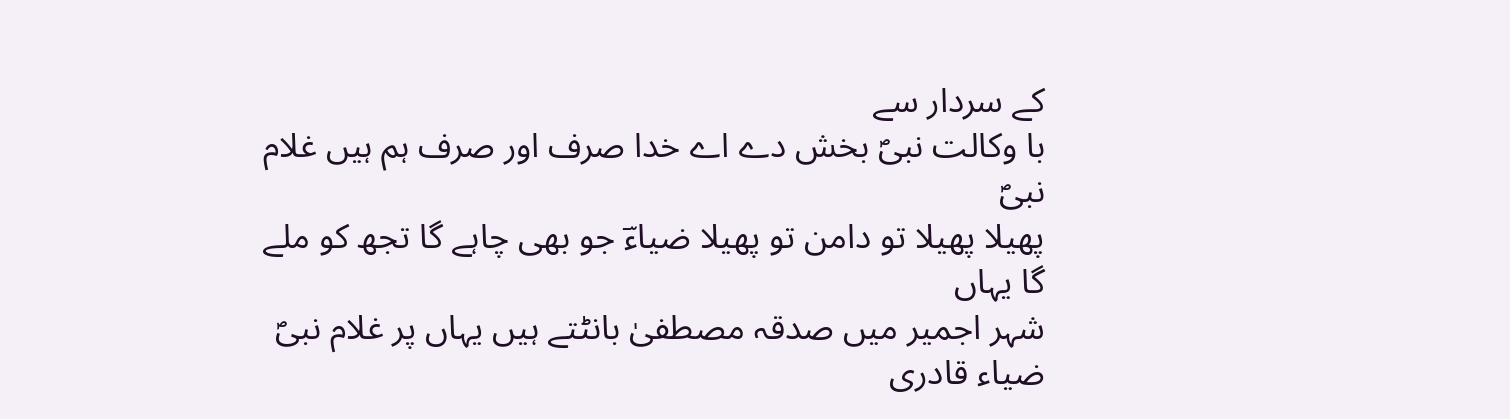کے سردار سے
با وکالت نبیؐ بخش دے اے خدا صرف اور صرف ہم ہیں غلام نبیؐ
پھیلا پھیلا تو دامن تو پھیلا ضیاءؔ جو بھی چاہے گا تجھ کو ملے گا یہاں
شہر اجمیر میں صدقہ مصطفیٰ بانٹتے ہیں یہاں پر غلام نبیؐ
ضیاء قادری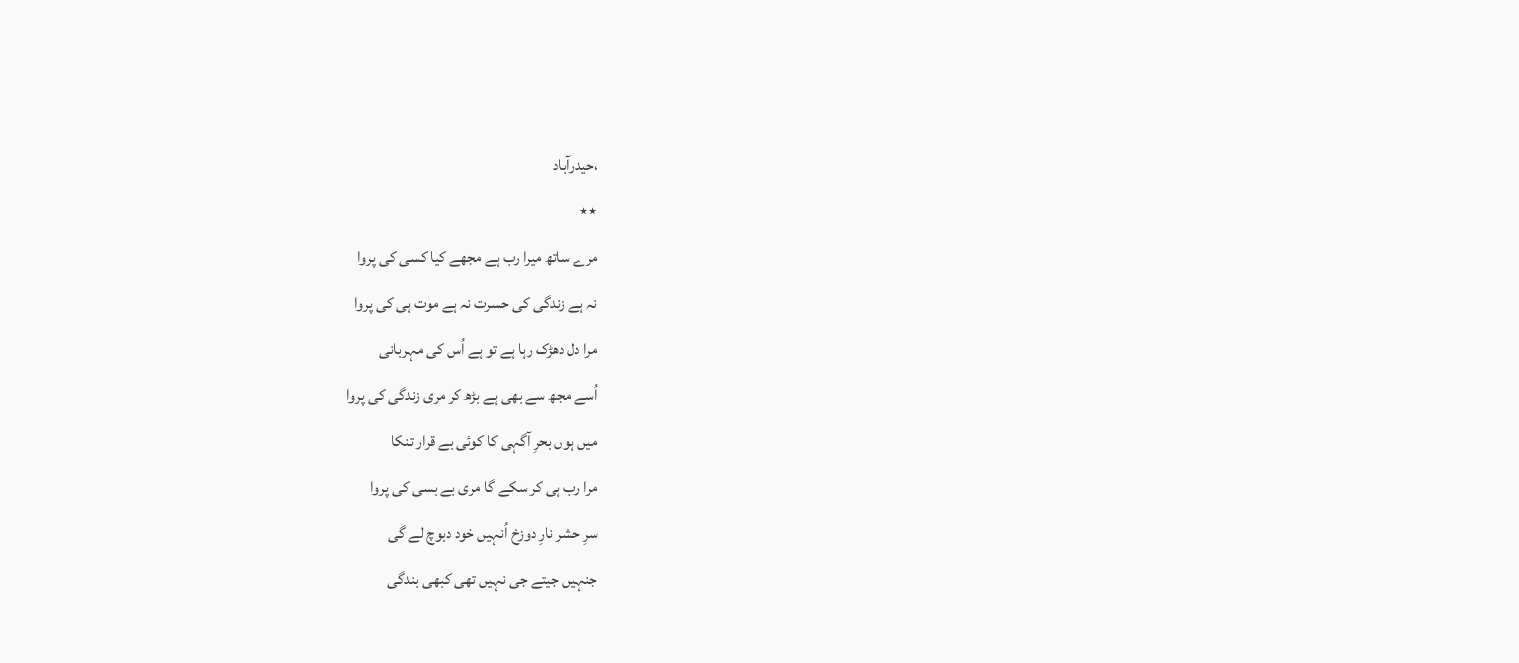،حیدرآباد
٭٭
مرے ساتھ میرا رب ہے مجھے کیا کسی کی پروا
نہ ہے زندگی کی حسرت نہ ہے موت ہی کی پروا
مرا دل دھڑک رہا ہے تو ہے اُس کی مہربانی
اُسے مجھ سے بھی ہے بڑھ کر مری زندگی کی پروا
میں ہوں بحرِ آگہی کا کوئی بے قرار تنکا
مرا رب ہی کر سکے گا مری بے بسی کی پروا
سرِ حشر نارِ دوزخ اُنہیں خود دبوچ لے گی
جنہیں جیتے جی نہیں تھی کبھی بندگی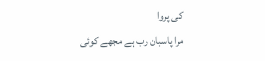کی پروا
مرا پاسبان رب ہے مجھے کوئی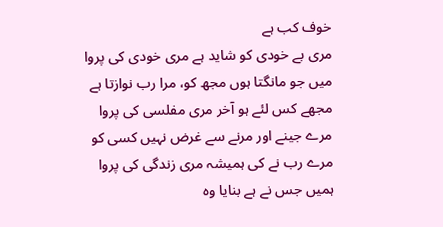خوف کب ہے
مری بے خودی کو شاید ہے مری خودی کی پروا
میں جو مانگتا ہوں مجھ کو، مرا رب نوازتا ہے
مجھے کس لئے ہو آخر مری مفلسی کی پروا
مرے جینے اور مرنے سے غرض نہیں کسی کو
مرے رب نے کی ہمیشہ مری زندگی کی پروا
ہمیں جس نے ہے بنایا وہ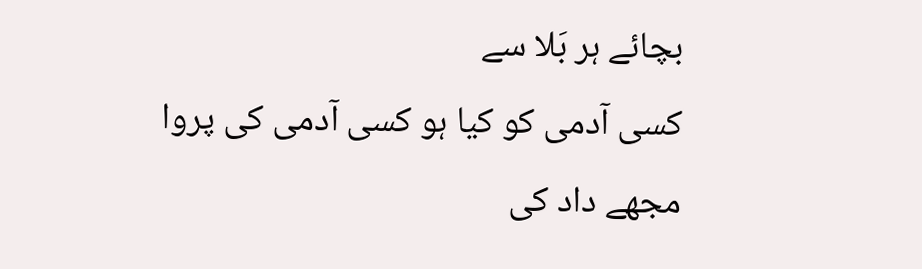بچائے ہر بَلا سے
کسی آدمی کو کیا ہو کسی آدمی کی پروا
مجھے داد کی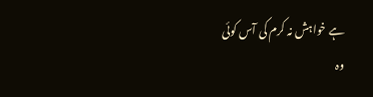ہے خواہش نہ کرم کی آس کوئی
وہ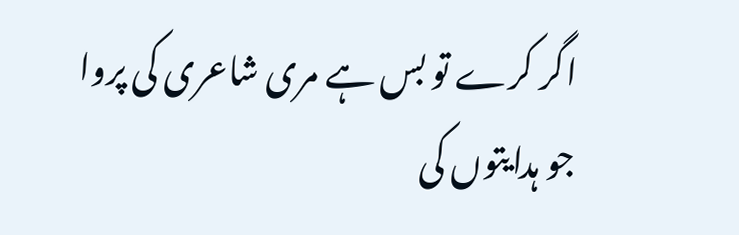اگر کرے تو بس ہے مری شاعری کی پروا
جو ہدایتوں کی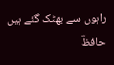راہوں سے بھٹک گئے ہیں حافظؔ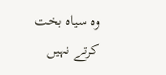وہ سیاہ بخت کرتے نہیں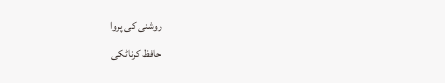روشنی کی پروا
حافظ کرناٹکی